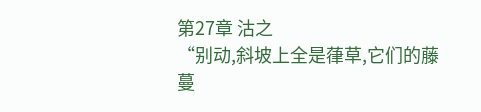第27章 沽之
“别动,斜坡上全是葎草,它们的藤蔓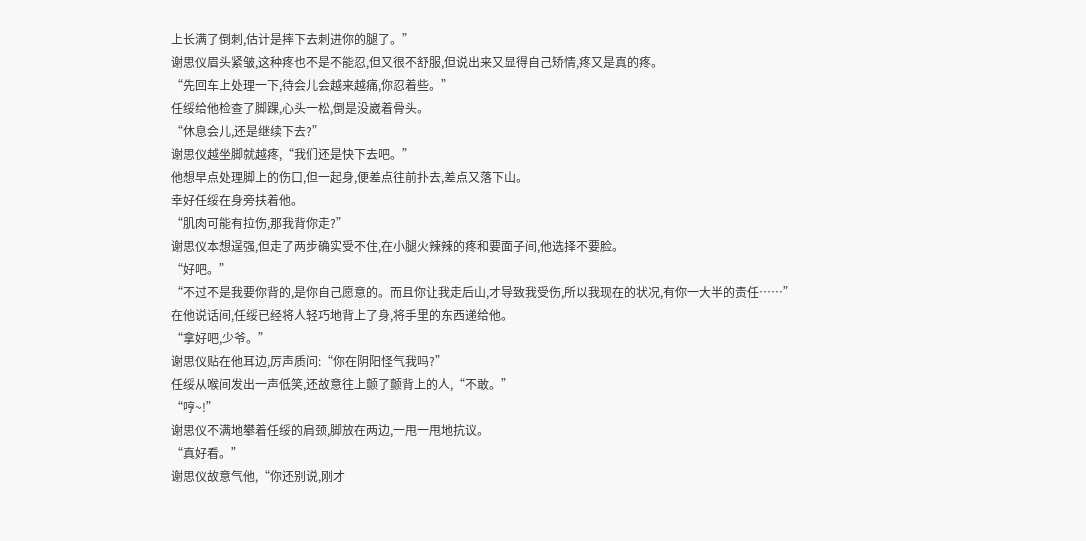上长满了倒刺,估计是摔下去刺进你的腿了。”
谢思仪眉头紧皱,这种疼也不是不能忍,但又很不舒服,但说出来又显得自己矫情,疼又是真的疼。
“先回车上处理一下,待会儿会越来越痛,你忍着些。”
任绥给他检查了脚踝,心头一松,倒是没崴着骨头。
“休息会儿,还是继续下去?”
谢思仪越坐脚就越疼,“我们还是快下去吧。”
他想早点处理脚上的伤口,但一起身,便差点往前扑去,差点又落下山。
幸好任绥在身旁扶着他。
“肌肉可能有拉伤,那我背你走?”
谢思仪本想逞强,但走了两步确实受不住,在小腿火辣辣的疼和要面子间,他选择不要脸。
“好吧。”
“不过不是我要你背的,是你自己愿意的。而且你让我走后山,才导致我受伤,所以我现在的状况,有你一大半的责任……”
在他说话间,任绥已经将人轻巧地背上了身,将手里的东西递给他。
“拿好吧,少爷。”
谢思仪贴在他耳边,厉声质问:“你在阴阳怪气我吗?”
任绥从喉间发出一声低笑,还故意往上颤了颤背上的人,“不敢。”
“哼~!”
谢思仪不满地攀着任绥的肩颈,脚放在两边,一甩一甩地抗议。
“真好看。”
谢思仪故意气他,“你还别说,刚才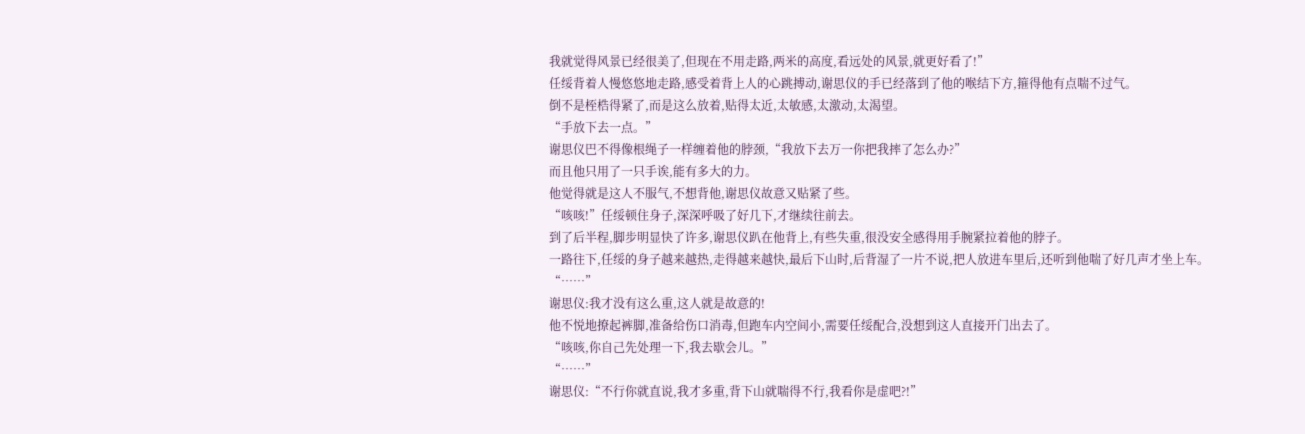我就觉得风景已经很美了,但现在不用走路,两米的高度,看远处的风景,就更好看了!”
任绥背着人慢悠悠地走路,感受着背上人的心跳搏动,谢思仪的手已经落到了他的喉结下方,箍得他有点喘不过气。
倒不是桎梏得紧了,而是这么放着,贴得太近,太敏感,太激动,太渴望。
“手放下去一点。”
谢思仪巴不得像根绳子一样缠着他的脖颈,“我放下去万一你把我摔了怎么办?”
而且他只用了一只手诶,能有多大的力。
他觉得就是这人不服气,不想背他,谢思仪故意又贴紧了些。
“咳咳!”任绥顿住身子,深深呼吸了好几下,才继续往前去。
到了后半程,脚步明显快了许多,谢思仪趴在他背上,有些失重,很没安全感得用手腕紧拉着他的脖子。
一路往下,任绥的身子越来越热,走得越来越快,最后下山时,后背湿了一片不说,把人放进车里后,还听到他喘了好几声才坐上车。
“……”
谢思仪:我才没有这么重,这人就是故意的!
他不悦地撩起裤脚,准备给伤口消毒,但跑车内空间小,需要任绥配合,没想到这人直接开门出去了。
“咳咳,你自己先处理一下,我去歇会儿。”
“……”
谢思仪:“不行你就直说,我才多重,背下山就喘得不行,我看你是虚吧?!”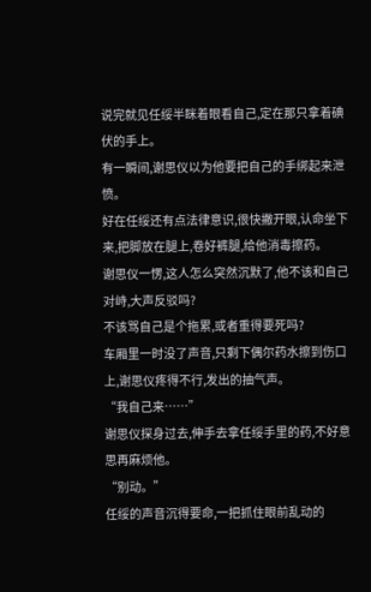说完就见任绥半眯着眼看自己,定在那只拿着碘伏的手上。
有一瞬间,谢思仪以为他要把自己的手绑起来泄愤。
好在任绥还有点法律意识,很快撇开眼,认命坐下来,把脚放在腿上,卷好裤腿,给他消毒擦药。
谢思仪一愣,这人怎么突然沉默了,他不该和自己对峙,大声反驳吗?
不该骂自己是个拖累,或者重得要死吗?
车厢里一时没了声音,只剩下偶尔药水擦到伤口上,谢思仪疼得不行,发出的抽气声。
“我自己来……”
谢思仪探身过去,伸手去拿任绥手里的药,不好意思再麻烦他。
“别动。”
任绥的声音沉得要命,一把抓住眼前乱动的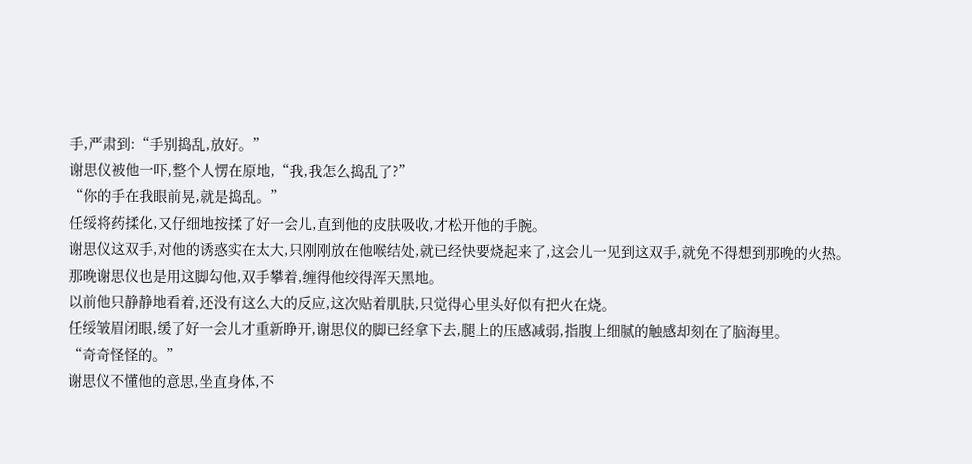手,严肃到:“手别捣乱,放好。”
谢思仪被他一吓,整个人愣在原地,“我,我怎么捣乱了?”
“你的手在我眼前晃,就是捣乱。”
任绥将药揉化,又仔细地按揉了好一会儿,直到他的皮肤吸收,才松开他的手腕。
谢思仪这双手,对他的诱惑实在太大,只刚刚放在他喉结处,就已经快要烧起来了,这会儿一见到这双手,就免不得想到那晚的火热。
那晚谢思仪也是用这脚勾他,双手攀着,缠得他绞得浑天黑地。
以前他只静静地看着,还没有这么大的反应,这次贴着肌肤,只觉得心里头好似有把火在烧。
任绥皱眉闭眼,缓了好一会儿才重新睁开,谢思仪的脚已经拿下去,腿上的压感减弱,指腹上细腻的触感却刻在了脑海里。
“奇奇怪怪的。”
谢思仪不懂他的意思,坐直身体,不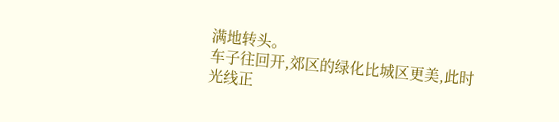满地转头。
车子往回开,郊区的绿化比城区更美,此时光线正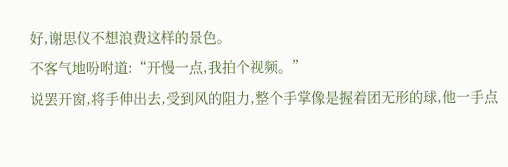好,谢思仪不想浪费这样的景色。
不客气地吩咐道:“开慢一点,我拍个视频。”
说罢开窗,将手伸出去,受到风的阻力,整个手掌像是握着团无形的球,他一手点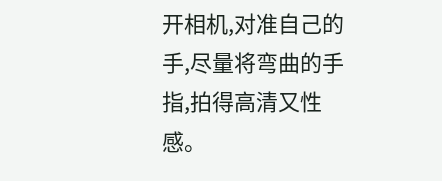开相机,对准自己的手,尽量将弯曲的手指,拍得高清又性感。